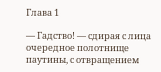Глава 1

— Гадство! — сдирая с лица очередное полотнище паутины, с отвращением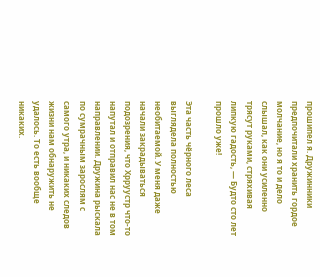прошипел я. Дружинники предпочитали хранить гордое молчание, но я то и дело слышал, как они усиленно трясут руками, стряхивая липкую гадость, — Будто сто лет прошло уже!

Эта часть чёрного леса выглядела полностью необитаемой. У меня даже начали закрадываться подозрения, что Хрруустр что-то напутал и отправил нас не в том направлении. Дружина рыскала по сумрачным зарослям с самого утра, и никаких следов жизни нам обнаружить не удалось. То есть вообще никаких.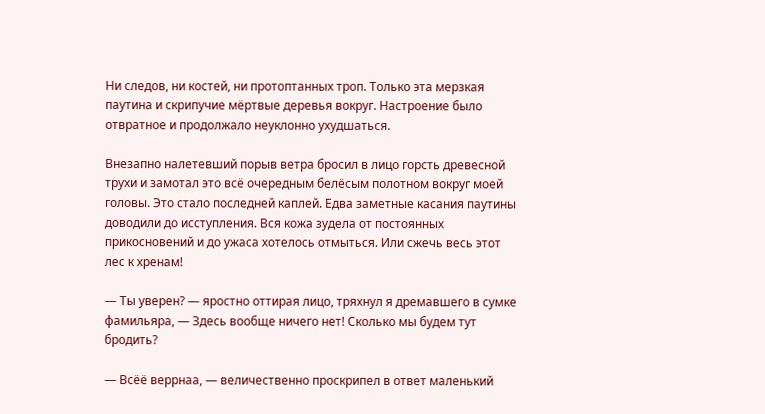Ни следов, ни костей, ни протоптанных троп. Только эта мерзкая паутина и скрипучие мёртвые деревья вокруг. Настроение было отвратное и продолжало неуклонно ухудшаться.

Внезапно налетевший порыв ветра бросил в лицо горсть древесной трухи и замотал это всё очередным белёсым полотном вокруг моей головы. Это стало последней каплей. Едва заметные касания паутины доводили до исступления. Вся кожа зудела от постоянных прикосновений и до ужаса хотелось отмыться. Или сжечь весь этот лес к хренам!

— Ты уверен? — яростно оттирая лицо, тряхнул я дремавшего в сумке фамильяра, — Здесь вообще ничего нет! Сколько мы будем тут бродить?

— Всёё веррнаа, — величественно проскрипел в ответ маленький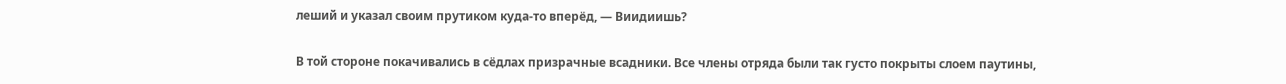леший и указал своим прутиком куда-то вперёд, — Виидиишь?

В той стороне покачивались в сёдлах призрачные всадники. Все члены отряда были так густо покрыты слоем паутины,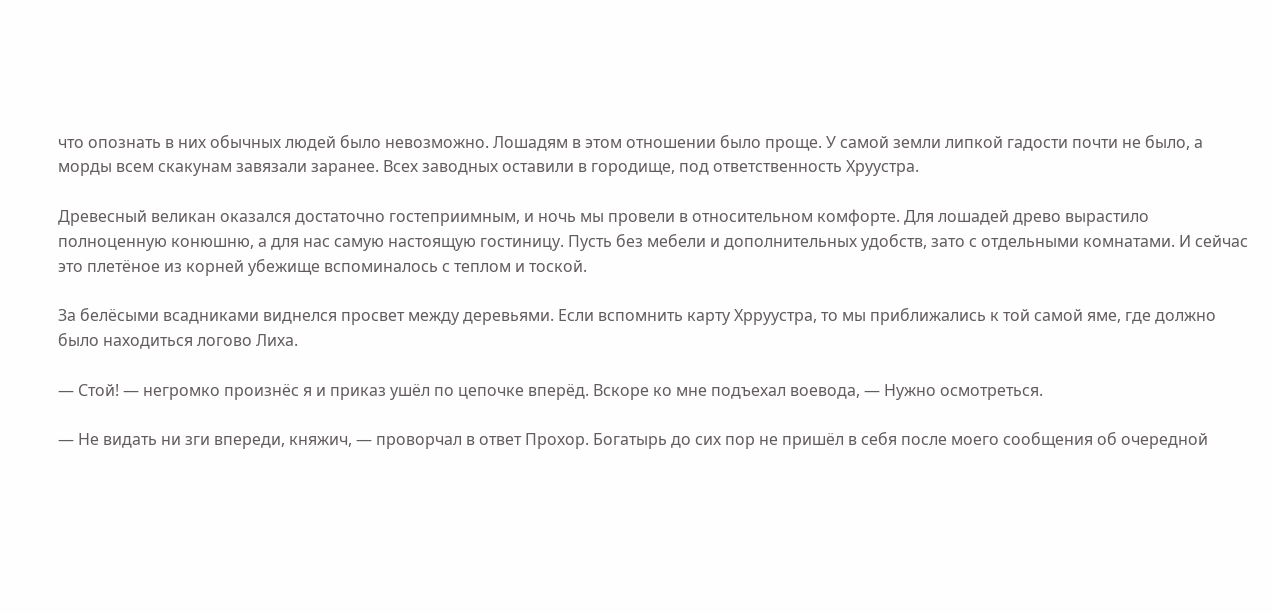что опознать в них обычных людей было невозможно. Лошадям в этом отношении было проще. У самой земли липкой гадости почти не было, а морды всем скакунам завязали заранее. Всех заводных оставили в городище, под ответственность Хруустра.

Древесный великан оказался достаточно гостеприимным, и ночь мы провели в относительном комфорте. Для лошадей древо вырастило полноценную конюшню, а для нас самую настоящую гостиницу. Пусть без мебели и дополнительных удобств, зато с отдельными комнатами. И сейчас это плетёное из корней убежище вспоминалось с теплом и тоской.

За белёсыми всадниками виднелся просвет между деревьями. Если вспомнить карту Хрруустра, то мы приближались к той самой яме, где должно было находиться логово Лиха.

— Стой! — негромко произнёс я и приказ ушёл по цепочке вперёд. Вскоре ко мне подъехал воевода, — Нужно осмотреться.

— Не видать ни зги впереди, княжич, — проворчал в ответ Прохор. Богатырь до сих пор не пришёл в себя после моего сообщения об очередной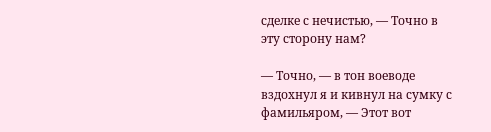сделке с нечистью, — Точно в эту сторону нам?

— Точно, — в тон воеводе вздохнул я и кивнул на сумку с фамильяром, — Этот вот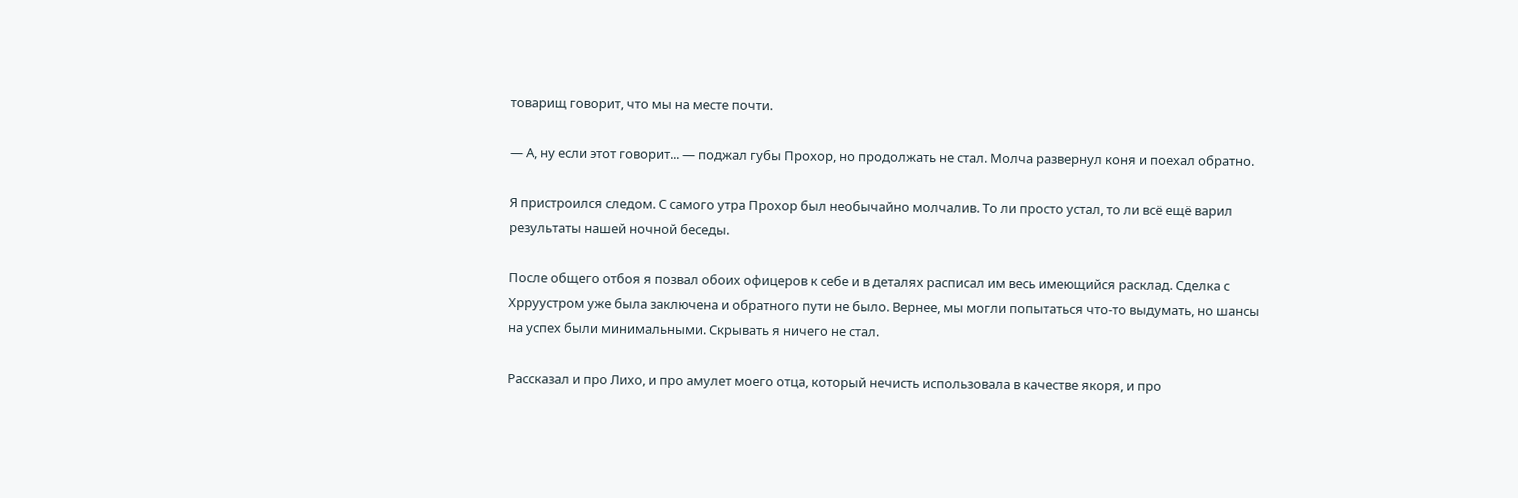товарищ говорит, что мы на месте почти.

— А, ну если этот говорит... — поджал губы Прохор, но продолжать не стал. Молча развернул коня и поехал обратно.

Я пристроился следом. С самого утра Прохор был необычайно молчалив. То ли просто устал, то ли всё ещё варил результаты нашей ночной беседы.

После общего отбоя я позвал обоих офицеров к себе и в деталях расписал им весь имеющийся расклад. Сделка с Хрруустром уже была заключена и обратного пути не было. Вернее, мы могли попытаться что-то выдумать, но шансы на успех были минимальными. Скрывать я ничего не стал.

Рассказал и про Лихо, и про амулет моего отца, который нечисть использовала в качестве якоря, и про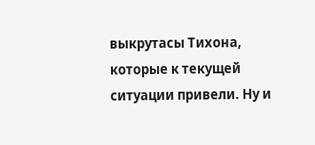выкрутасы Тихона, которые к текущей ситуации привели. Ну и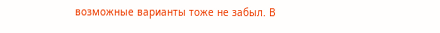возможные варианты тоже не забыл. В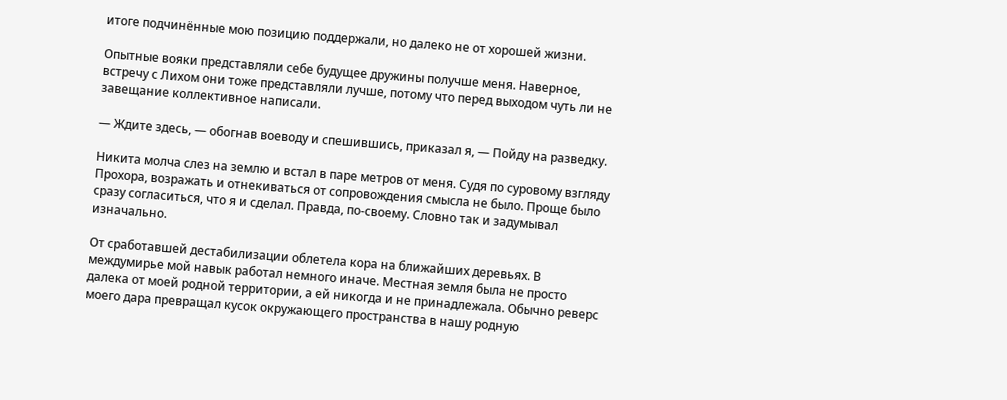итоге подчинённые мою позицию поддержали, но далеко не от хорошей жизни.

Опытные вояки представляли себе будущее дружины получше меня. Наверное, встречу с Лихом они тоже представляли лучше, потому что перед выходом чуть ли не завещание коллективное написали.

— Ждите здесь, — обогнав воеводу и спешившись, приказал я, — Пойду на разведку.

Никита молча слез на землю и встал в паре метров от меня. Судя по суровому взгляду Прохора, возражать и отнекиваться от сопровождения смысла не было. Проще было сразу согласиться, что я и сделал. Правда, по-своему. Словно так и задумывал изначально.

От сработавшей дестабилизации облетела кора на ближайших деревьях. В междумирье мой навык работал немного иначе. Местная земля была не просто далека от моей родной территории, а ей никогда и не принадлежала. Обычно реверс моего дара превращал кусок окружающего пространства в нашу родную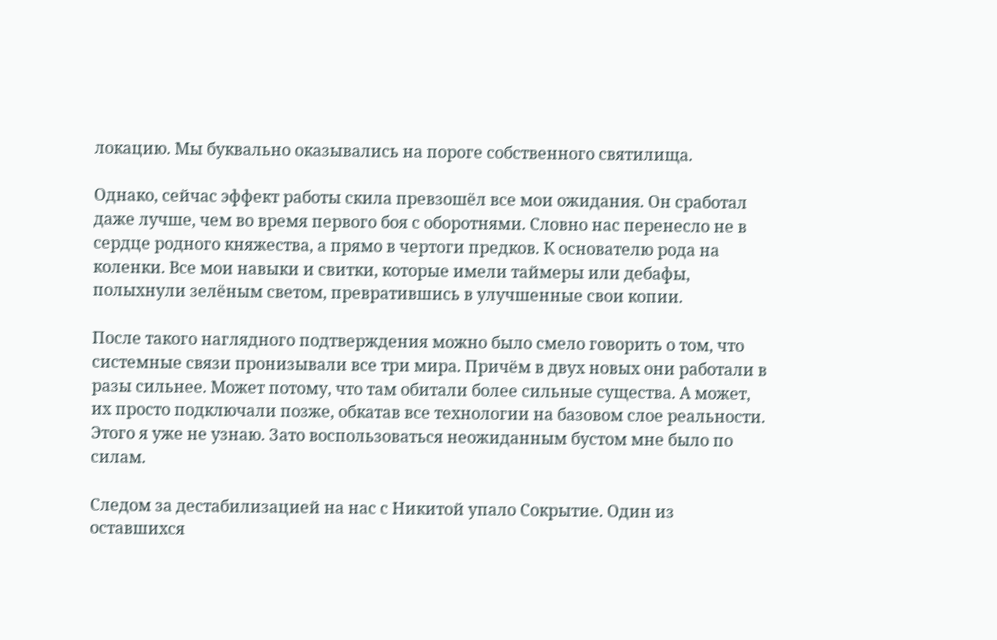локацию. Мы буквально оказывались на пороге собственного святилища.

Однако, сейчас эффект работы скила превзошёл все мои ожидания. Он сработал даже лучше, чем во время первого боя с оборотнями. Словно нас перенесло не в сердце родного княжества, а прямо в чертоги предков. К основателю рода на коленки. Все мои навыки и свитки, которые имели таймеры или дебафы, полыхнули зелёным светом, превратившись в улучшенные свои копии.

После такого наглядного подтверждения можно было смело говорить о том, что системные связи пронизывали все три мира. Причём в двух новых они работали в разы сильнее. Может потому, что там обитали более сильные существа. А может, их просто подключали позже, обкатав все технологии на базовом слое реальности. Этого я уже не узнаю. Зато воспользоваться неожиданным бустом мне было по силам.

Следом за дестабилизацией на нас с Никитой упало Сокрытие. Один из оставшихся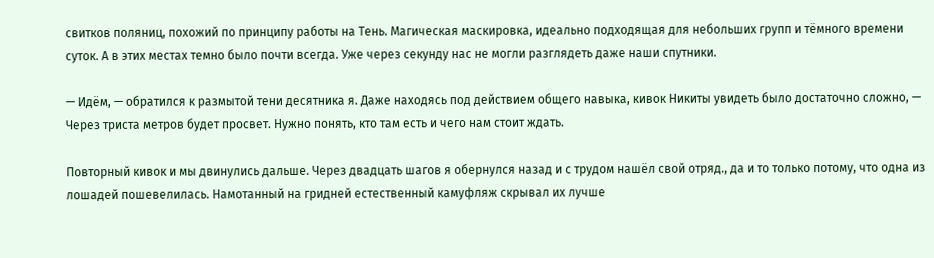свитков поляниц, похожий по принципу работы на Тень. Магическая маскировка, идеально подходящая для небольших групп и тёмного времени суток. А в этих местах темно было почти всегда. Уже через секунду нас не могли разглядеть даже наши спутники.

— Идём, — обратился к размытой тени десятника я. Даже находясь под действием общего навыка, кивок Никиты увидеть было достаточно сложно, — Через триста метров будет просвет. Нужно понять, кто там есть и чего нам стоит ждать.

Повторный кивок и мы двинулись дальше. Через двадцать шагов я обернулся назад и с трудом нашёл свой отряд., да и то только потому, что одна из лошадей пошевелилась. Намотанный на гридней естественный камуфляж скрывал их лучше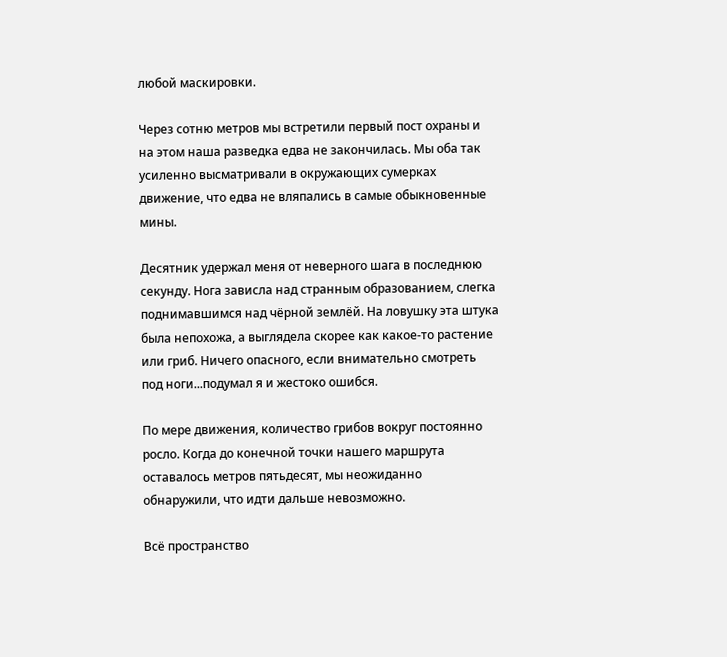любой маскировки.

Через сотню метров мы встретили первый пост охраны и на этом наша разведка едва не закончилась. Мы оба так усиленно высматривали в окружающих сумерках движение, что едва не вляпались в самые обыкновенные мины.

Десятник удержал меня от неверного шага в последнюю секунду. Нога зависла над странным образованием, слегка поднимавшимся над чёрной землёй. На ловушку эта штука была непохожа, а выглядела скорее как какое-то растение или гриб. Ничего опасного, если внимательно смотреть под ноги...подумал я и жестоко ошибся.

По мере движения, количество грибов вокруг постоянно росло. Когда до конечной точки нашего маршрута оставалось метров пятьдесят, мы неожиданно обнаружили, что идти дальше невозможно.

Всё пространство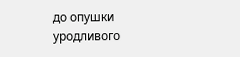до опушки уродливого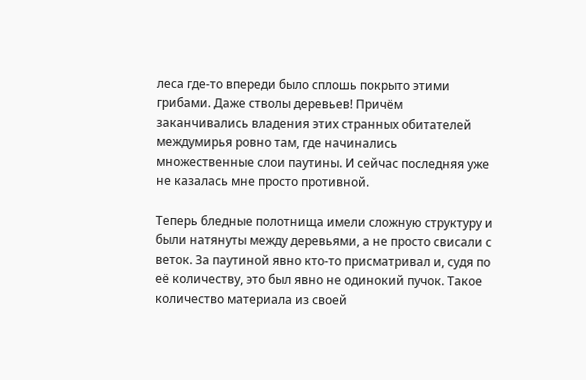леса где-то впереди было сплошь покрыто этими грибами. Даже стволы деревьев! Причём заканчивались владения этих странных обитателей междумирья ровно там, где начинались множественные слои паутины. И сейчас последняя уже не казалась мне просто противной.

Теперь бледные полотнища имели сложную структуру и были натянуты между деревьями, а не просто свисали с веток. За паутиной явно кто-то присматривал и, судя по её количеству, это был явно не одинокий пучок. Такое количество материала из своей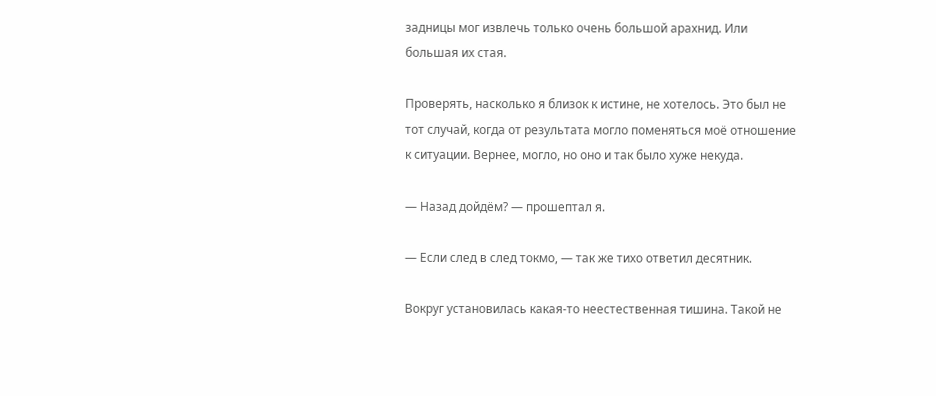задницы мог извлечь только очень большой арахнид. Или большая их стая.

Проверять, насколько я близок к истине, не хотелось. Это был не тот случай, когда от результата могло поменяться моё отношение к ситуации. Вернее, могло, но оно и так было хуже некуда.

— Назад дойдём? — прошептал я.

— Если след в след токмо, — так же тихо ответил десятник.

Вокруг установилась какая-то неестественная тишина. Такой не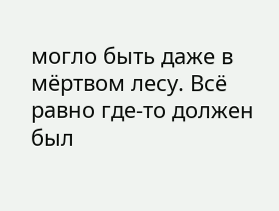могло быть даже в мёртвом лесу. Всё равно где-то должен был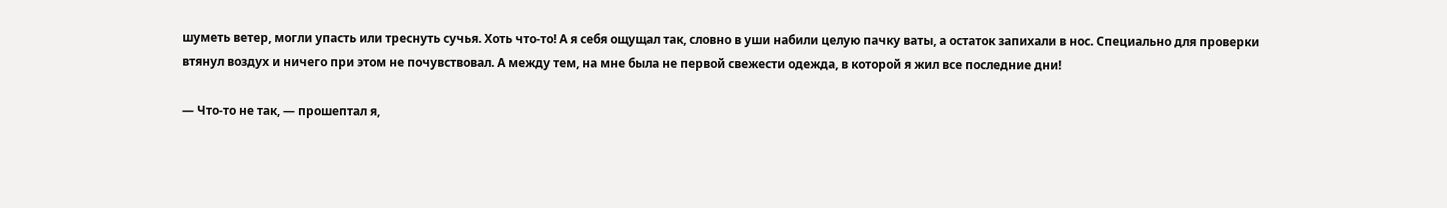шуметь ветер, могли упасть или треснуть сучья. Хоть что-то! А я себя ощущал так, словно в уши набили целую пачку ваты, а остаток запихали в нос. Специально для проверки втянул воздух и ничего при этом не почувствовал. А между тем, на мне была не первой свежести одежда, в которой я жил все последние дни!

— Что-то не так, — прошептал я,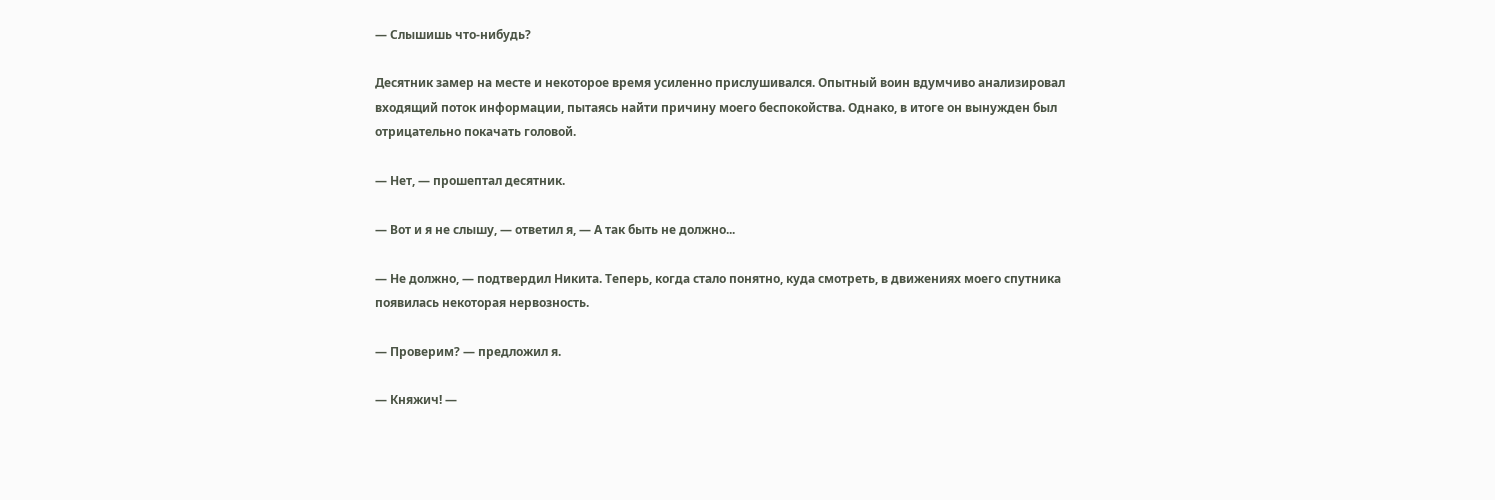— Слышишь что-нибудь?

Десятник замер на месте и некоторое время усиленно прислушивался. Опытный воин вдумчиво анализировал входящий поток информации, пытаясь найти причину моего беспокойства. Однако, в итоге он вынужден был отрицательно покачать головой.

— Нет, — прошептал десятник.

— Вот и я не слышу, — ответил я, — А так быть не должно...

— Не должно, — подтвердил Никита. Теперь, когда стало понятно, куда смотреть, в движениях моего спутника появилась некоторая нервозность.

— Проверим? — предложил я.

— Княжич! —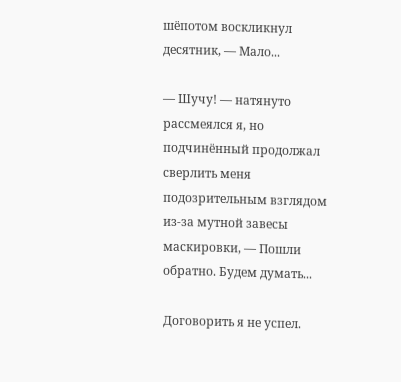шёпотом воскликнул десятник, — Мало...

— Шучу! — натянуто рассмеялся я, но подчинённый продолжал сверлить меня подозрительным взглядом из-за мутной завесы маскировки, — Пошли обратно. Будем думать...

Договорить я не успел.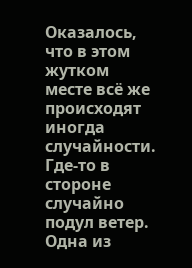Оказалось, что в этом жутком месте всё же происходят иногда случайности. Где-то в стороне случайно подул ветер. Одна из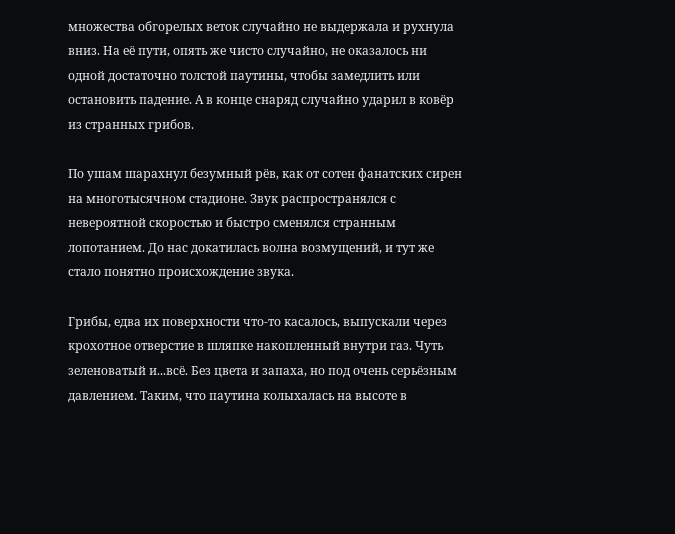множества обгорелых веток случайно не выдержала и рухнула вниз. На её пути, опять же чисто случайно, не оказалось ни одной достаточно толстой паутины, чтобы замедлить или остановить падение. А в конце снаряд случайно ударил в ковёр из странных грибов.

По ушам шарахнул безумный рёв, как от сотен фанатских сирен на многотысячном стадионе. Звук распространялся с невероятной скоростью и быстро сменялся странным лопотанием. До нас докатилась волна возмущений, и тут же стало понятно происхождение звука.

Грибы, едва их поверхности что-то касалось, выпускали через крохотное отверстие в шляпке накопленный внутри газ. Чуть зеленоватый и...всё. Без цвета и запаха, но под очень серьёзным давлением. Таким, что паутина колыхалась на высоте в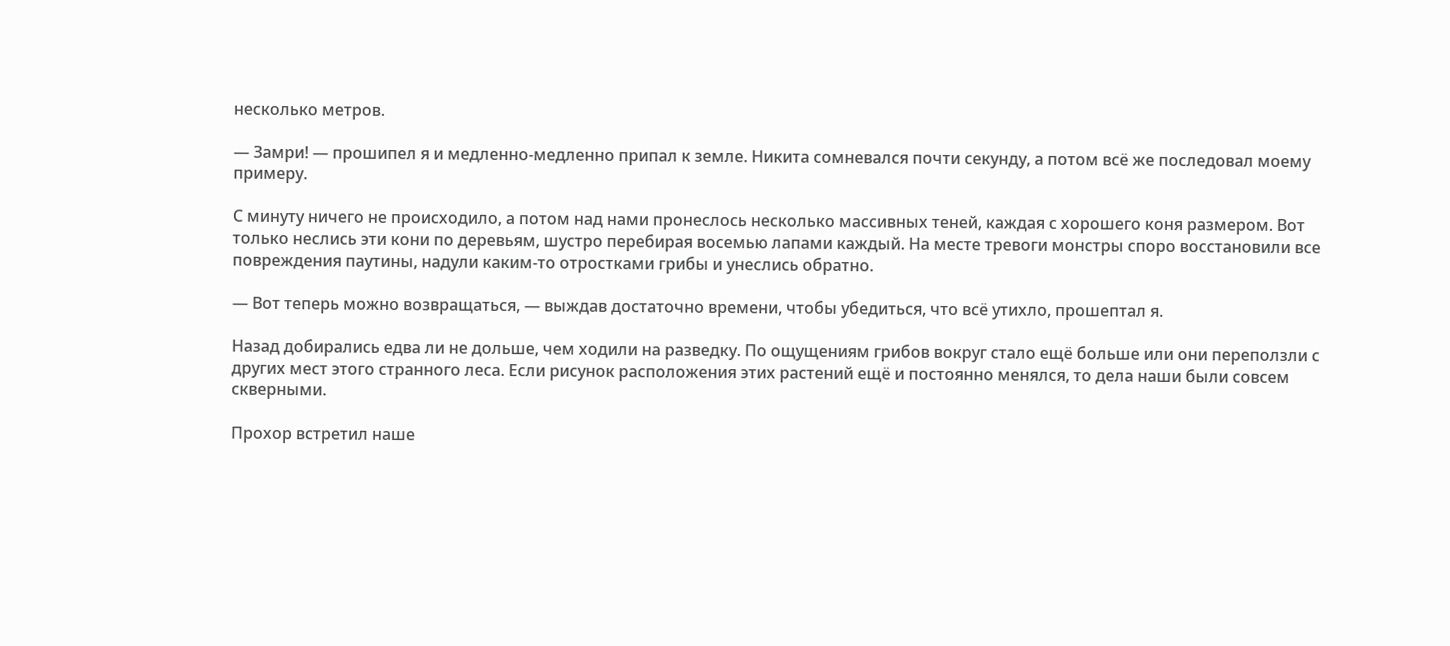несколько метров.

— Замри! — прошипел я и медленно-медленно припал к земле. Никита сомневался почти секунду, а потом всё же последовал моему примеру.

С минуту ничего не происходило, а потом над нами пронеслось несколько массивных теней, каждая с хорошего коня размером. Вот только неслись эти кони по деревьям, шустро перебирая восемью лапами каждый. На месте тревоги монстры споро восстановили все повреждения паутины, надули каким-то отростками грибы и унеслись обратно.

— Вот теперь можно возвращаться, — выждав достаточно времени, чтобы убедиться, что всё утихло, прошептал я.

Назад добирались едва ли не дольше, чем ходили на разведку. По ощущениям грибов вокруг стало ещё больше или они переползли с других мест этого странного леса. Если рисунок расположения этих растений ещё и постоянно менялся, то дела наши были совсем скверными.

Прохор встретил наше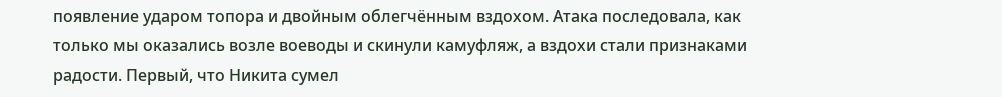появление ударом топора и двойным облегчённым вздохом. Атака последовала, как только мы оказались возле воеводы и скинули камуфляж, а вздохи стали признаками радости. Первый, что Никита сумел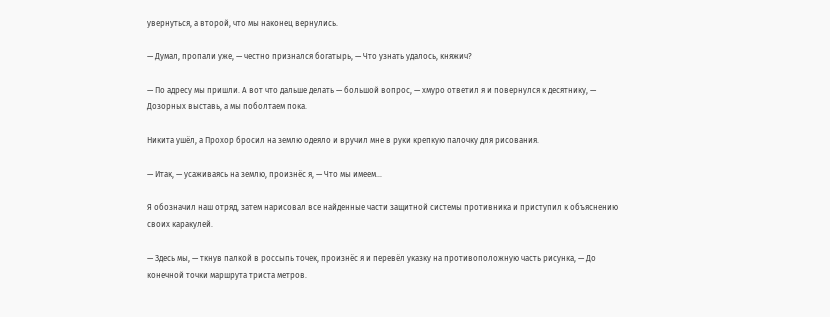увернуться, а второй, что мы наконец вернулись.

— Думал, пропали уже, — честно признался богатырь, — Что узнать удалось, княжич?

— По адресу мы пришли. А вот что дальше делать — большой вопрос, — хмуро ответил я и повернулся к десятнику, — Дозорных выставь, а мы поболтаем пока.

Никита ушёл, а Прохор бросил на землю одеяло и вручил мне в руки крепкую палочку для рисования.

— Итак, — усаживаясь на землю, произнёс я, — Что мы имеем...

Я обозначил наш отряд, затем нарисовал все найденные части защитной системы противника и приступил к объяснению своих каракулей.

— Здесь мы, — ткнув палкой в россыпь точек, произнёс я и перевёл указку на противоположную часть рисунка, — До конечной точки маршрута триста метров.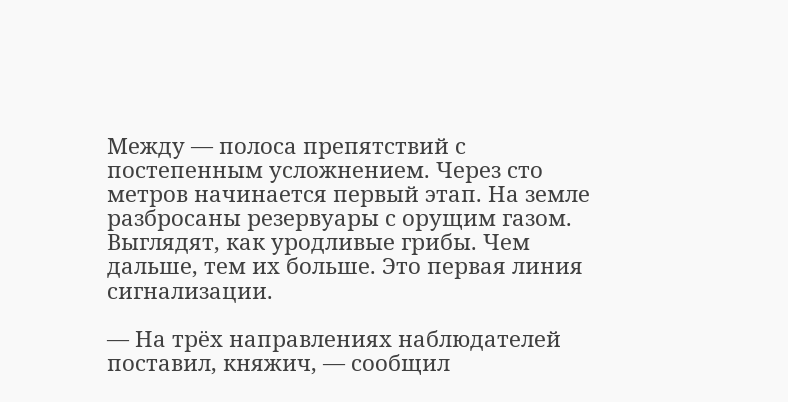Между — полоса препятствий с постепенным усложнением. Через сто метров начинается первый этап. На земле разбросаны резервуары с орущим газом. Выглядят, как уродливые грибы. Чем дальше, тем их больше. Это первая линия сигнализации.

— На трёх направлениях наблюдателей поставил, княжич, — сообщил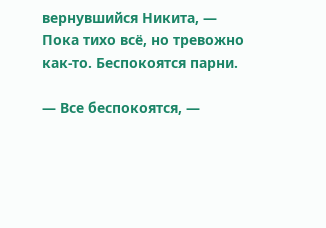вернувшийся Никита, — Пока тихо всё, но тревожно как-то. Беспокоятся парни.

— Все беспокоятся, —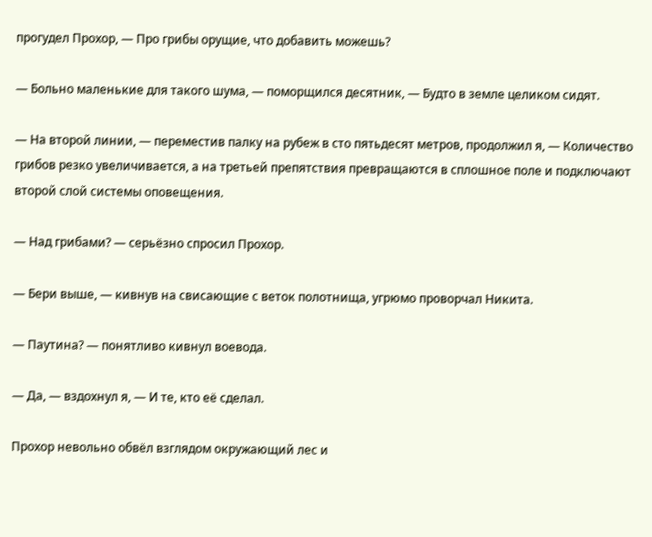прогудел Прохор, — Про грибы орущие, что добавить можешь?

— Больно маленькие для такого шума, — поморщился десятник, — Будто в земле целиком сидят.

— На второй линии, — переместив палку на рубеж в сто пятьдесят метров, продолжил я, — Количество грибов резко увеличивается, а на третьей препятствия превращаются в сплошное поле и подключают второй слой системы оповещения.

— Над грибами? — серьёзно спросил Прохор.

— Бери выше, — кивнув на свисающие с веток полотнища, угрюмо проворчал Никита.

— Паутина? — понятливо кивнул воевода.

— Да, — вздохнул я, — И те, кто её сделал.

Прохор невольно обвёл взглядом окружающий лес и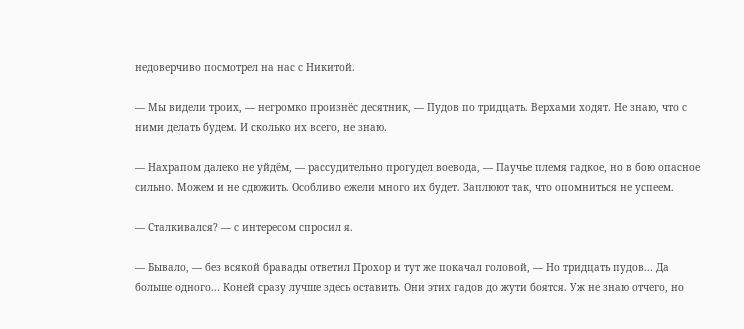недоверчиво посмотрел на нас с Никитой.

— Мы видели троих, — негромко произнёс десятник, — Пудов по тридцать. Верхами ходят. Не знаю, что с ними делать будем. И сколько их всего, не знаю.

— Нахрапом далеко не уйдём, — рассудительно прогудел воевода, — Паучье племя гадкое, но в бою опасное сильно. Можем и не сдюжить. Особливо ежели много их будет. Заплюют так, что опомниться не успеем.

— Сталкивался? — с интересом спросил я.

— Бывало, — без всякой бравады ответил Прохор и тут же покачал головой, — Но тридцать пудов... Да больше одного... Коней сразу лучше здесь оставить. Они этих гадов до жути боятся. Уж не знаю отчего, но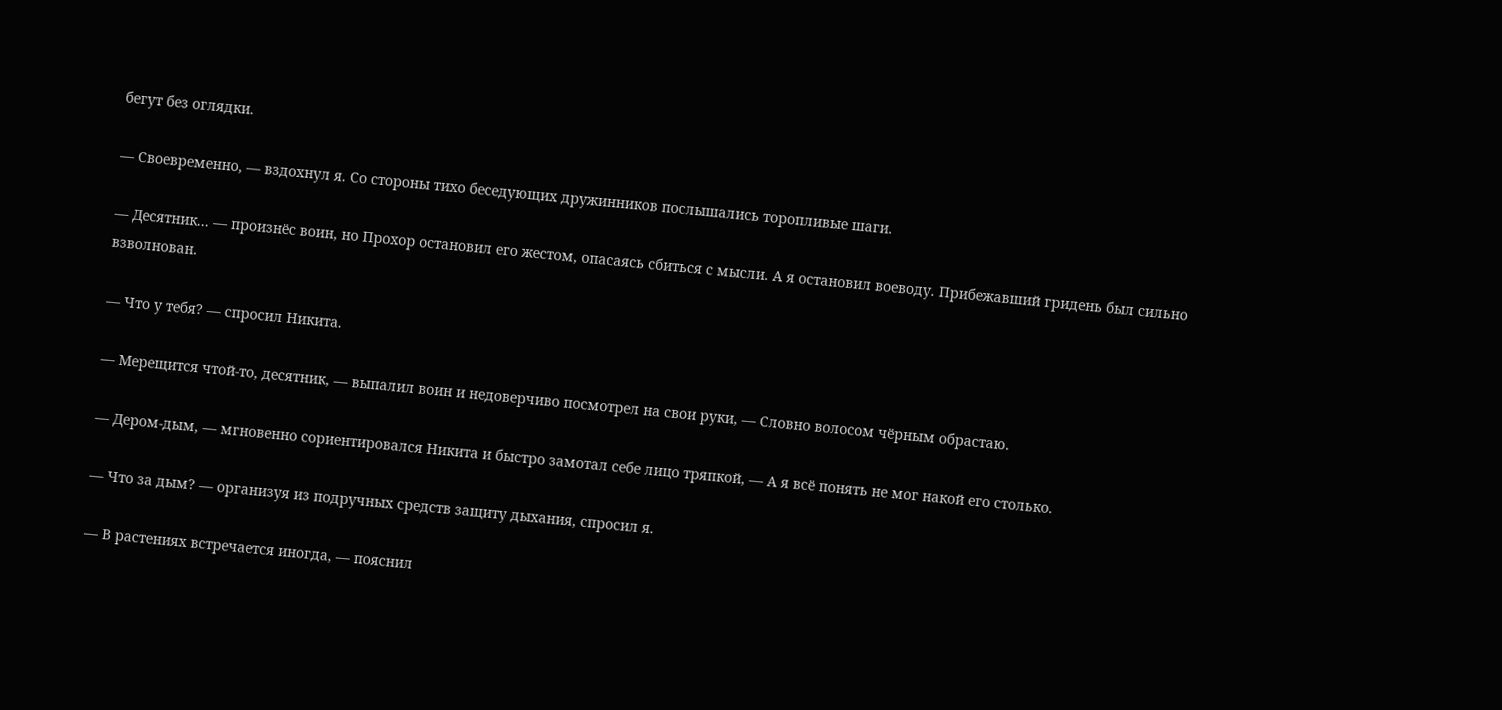бегут без оглядки.

— Своевременно, — вздохнул я. Со стороны тихо беседующих дружинников послышались торопливые шаги.

— Десятник... — произнёс воин, но Прохор остановил его жестом, опасаясь сбиться с мысли. А я остановил воеводу. Прибежавший гридень был сильно взволнован.

— Что у тебя? — спросил Никита.

— Мерещится чтой-то, десятник, — выпалил воин и недоверчиво посмотрел на свои руки, — Словно волосом чёрным обрастаю.

— Дером-дым, — мгновенно сориентировался Никита и быстро замотал себе лицо тряпкой, — А я всё понять не мог накой его столько.

— Что за дым? — организуя из подручных средств защиту дыхания, спросил я.

— В растениях встречается иногда, — пояснил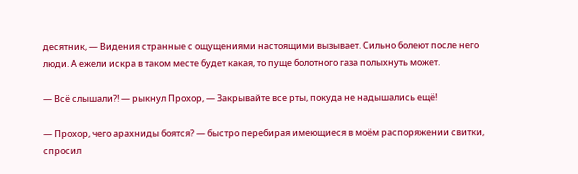десятник, — Видения странные с ощущениями настоящими вызывает. Сильно болеют после него люди. А ежели искра в таком месте будет какая, то пуще болотного газа полыхнуть может.

— Всё слышали?! — рыкнул Прохор, — Закрывайте все рты, покуда не надышались ещё!

— Прохор, чего арахниды боятся? — быстро перебирая имеющиеся в моём распоряжении свитки, спросил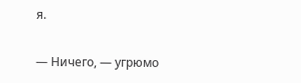я.

— Ничего, — угрюмо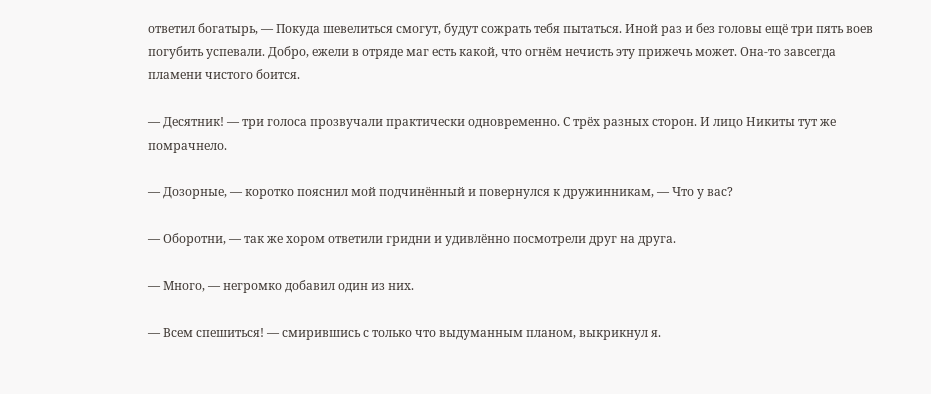ответил богатырь, — Покуда шевелиться смогут, будут сожрать тебя пытаться. Иной раз и без головы ещё три пять воев погубить успевали. Добро, ежели в отряде маг есть какой, что огнём нечисть эту прижечь может. Она-то завсегда пламени чистого боится.

— Десятник! — три голоса прозвучали практически одновременно. С трёх разных сторон. И лицо Никиты тут же помрачнело.

— Дозорные, — коротко пояснил мой подчинённый и повернулся к дружинникам, — Что у вас?

— Оборотни, — так же хором ответили гридни и удивлённо посмотрели друг на друга.

— Много, — негромко добавил один из них.

— Всем спешиться! — смирившись с только что выдуманным планом, выкрикнул я.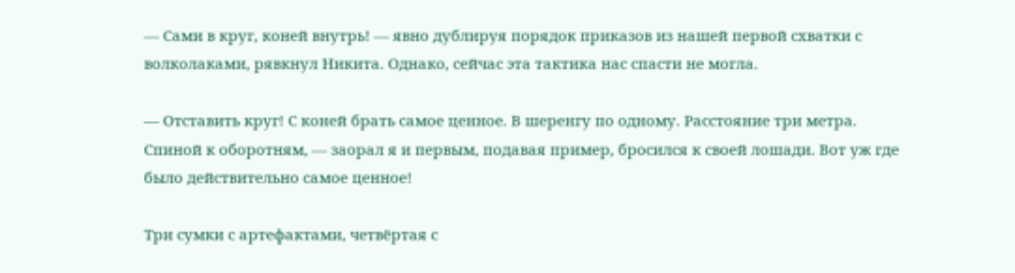— Сами в круг, коней внутрь! — явно дублируя порядок приказов из нашей первой схватки с волколаками, рявкнул Никита. Однако, сейчас эта тактика нас спасти не могла.

— Отставить круг! С коней брать самое ценное. В шеренгу по одному. Расстояние три метра. Спиной к оборотням, — заорал я и первым, подавая пример, бросился к своей лошади. Вот уж где было действительно самое ценное!

Три сумки с артефактами, четвёртая с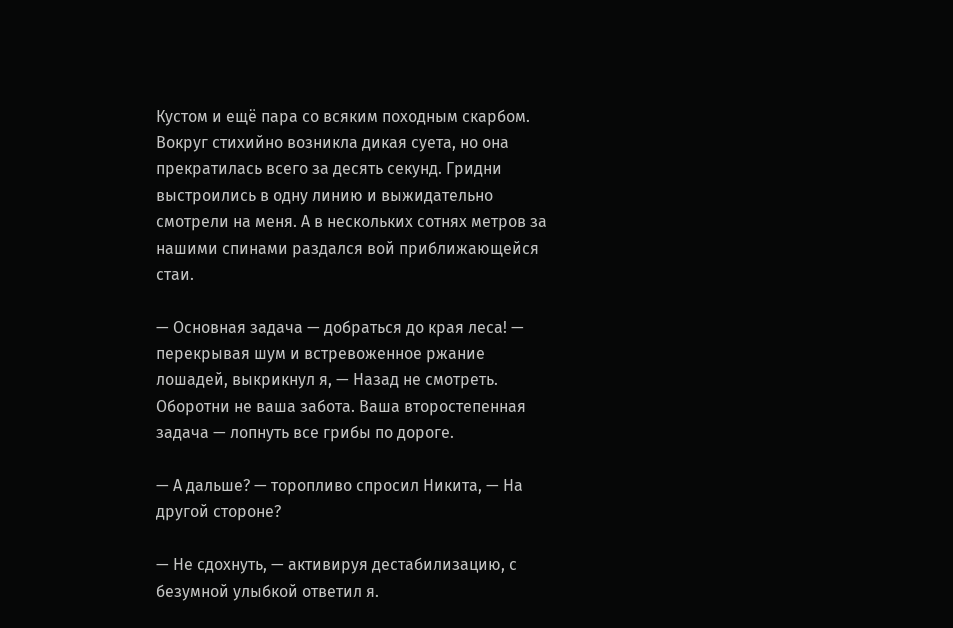Кустом и ещё пара со всяким походным скарбом. Вокруг стихийно возникла дикая суета, но она прекратилась всего за десять секунд. Гридни выстроились в одну линию и выжидательно смотрели на меня. А в нескольких сотнях метров за нашими спинами раздался вой приближающейся стаи.

— Основная задача — добраться до края леса! — перекрывая шум и встревоженное ржание лошадей, выкрикнул я, — Назад не смотреть. Оборотни не ваша забота. Ваша второстепенная задача — лопнуть все грибы по дороге.

— А дальше? — торопливо спросил Никита, — На другой стороне?

— Не сдохнуть, — активируя дестабилизацию, с безумной улыбкой ответил я.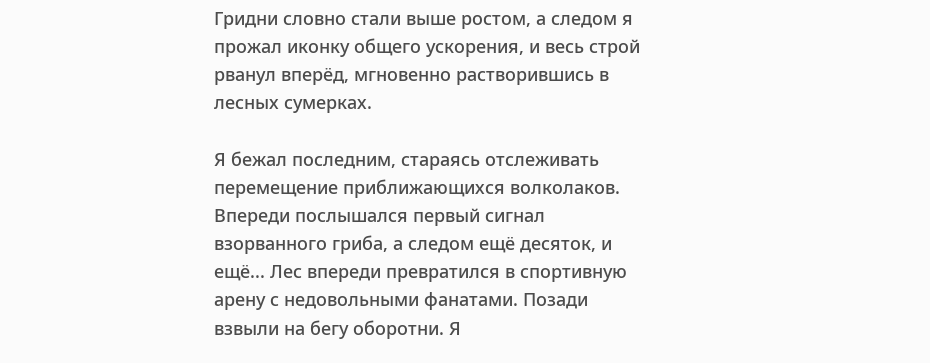Гридни словно стали выше ростом, а следом я прожал иконку общего ускорения, и весь строй рванул вперёд, мгновенно растворившись в лесных сумерках.

Я бежал последним, стараясь отслеживать перемещение приближающихся волколаков. Впереди послышался первый сигнал взорванного гриба, а следом ещё десяток, и ещё... Лес впереди превратился в спортивную арену с недовольными фанатами. Позади взвыли на бегу оборотни. Я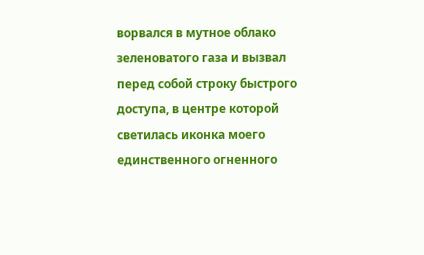ворвался в мутное облако зеленоватого газа и вызвал перед собой строку быстрого доступа, в центре которой светилась иконка моего единственного огненного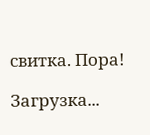свитка. Пора!

Загрузка...